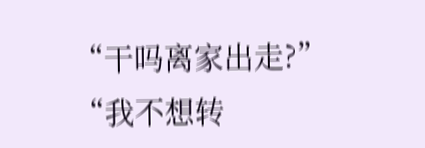“干吗离家出走?”
“我不想转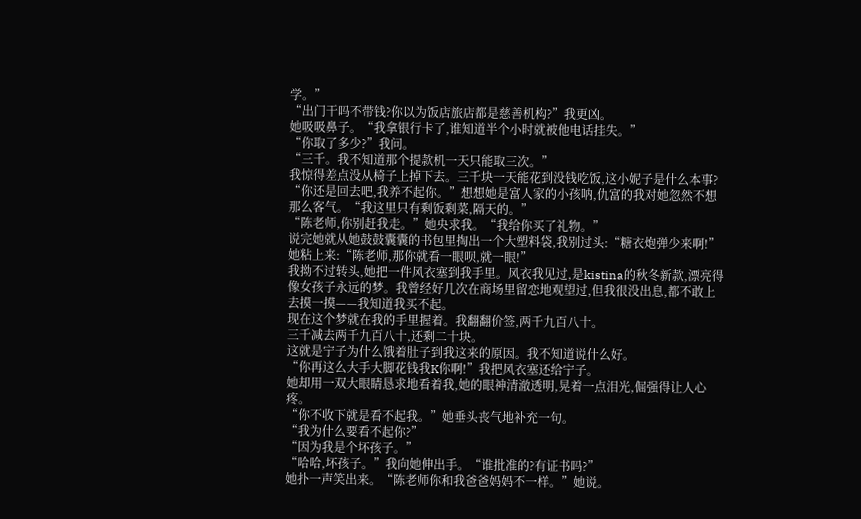学。”
“出门干吗不带钱?你以为饭店旅店都是慈善机构?”我更凶。
她吸吸鼻子。“我拿银行卡了,谁知道半个小时就被他电话挂失。”
“你取了多少?”我问。
“三千。我不知道那个提款机一天只能取三次。”
我惊得差点没从椅子上掉下去。三千块一天能花到没钱吃饭,这小妮子是什么本事?
“你还是回去吧,我养不起你。”想想她是富人家的小孩呐,仇富的我对她忽然不想那么客气。“我这里只有剩饭剩菜,隔天的。”
“陈老师,你别赶我走。”她央求我。“我给你买了礼物。”
说完她就从她鼓鼓囊囊的书包里掏出一个大塑料袋,我别过头:“糖衣炮弹少来啊!”
她粘上来:“陈老师,那你就看一眼呗,就一眼!”
我拗不过转头,她把一件风衣塞到我手里。风衣我见过,是kistina的秋冬新款,漂亮得像女孩子永远的梦。我曾经好几次在商场里留恋地观望过,但我很没出息,都不敢上去摸一摸——我知道我买不起。
现在这个梦就在我的手里握着。我翻翻价签,两千九百八十。
三千减去两千九百八十,还剩二十块。
这就是宁子为什么饿着肚子到我这来的原因。我不知道说什么好。
“你再这么大手大脚花钱我K你啊!”我把风衣塞还给宁子。
她却用一双大眼睛恳求地看着我,她的眼神清澈透明,晃着一点泪光,倔强得让人心疼。
“你不收下就是看不起我。”她垂头丧气地补充一句。
“我为什么要看不起你?”
“因为我是个坏孩子。”
“哈哈,坏孩子。”我向她伸出手。“谁批准的?有证书吗?”
她扑一声笑出来。“陈老师你和我爸爸妈妈不一样。”她说。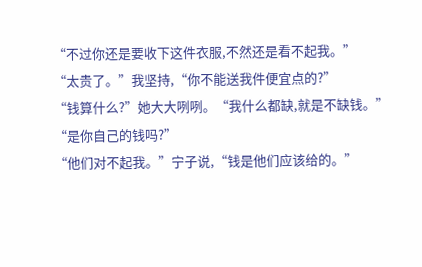“不过你还是要收下这件衣服,不然还是看不起我。”
“太贵了。”我坚持,“你不能送我件便宜点的?”
“钱算什么?”她大大咧咧。“我什么都缺,就是不缺钱。”
“是你自己的钱吗?”
“他们对不起我。”宁子说,“钱是他们应该给的。”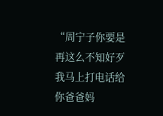“周宁子你要是再这么不知好歹我马上打电话给你爸爸妈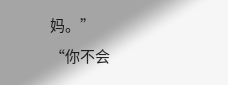妈。”
“你不会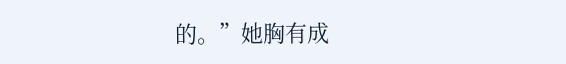的。”她胸有成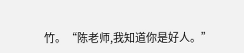竹。“陈老师,我知道你是好人。”